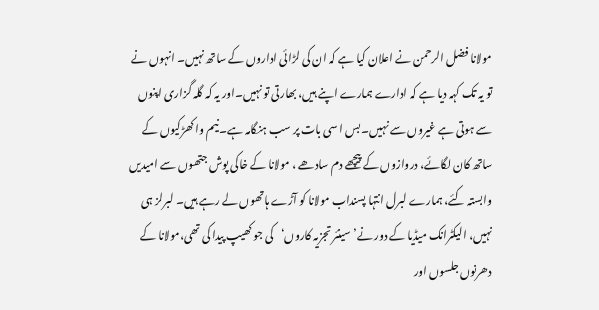مولانا فضل الرحمن نے اعلان کیا ہے کہ ان کی لڑائی اداروں کے ساتھ نہیں۔ انہوں نے تو یہ تک کہہ دیا ہے کہ ادارے ہمارے اپنے ہیں، بھارتی تو نہیں۔اور یہ کہ گلہ گزاری اپنوں سے ہوتی ہے غیروں سے نہیں۔ بس ا سی بات پر سب ہنگامہ ہے۔ نیم وا کھڑکیوں کے ساتھ کان لگائے، دروازوں کے پیچھے دم سادھے ، مولانا کے خاکی پوش جتھوں سے امیدیں وابستہ کئے، ہمارے لبرل انتہا پسنداب مولانا کو آڑے ہاتھوں لے رہے ہیں۔ لبرلز ہی نہیں، الیکٹرانک میڈیا کے دور نے’سینئر تجزیہ کاروں‘کی جو کھیپ پیدا کی تھی،مولانا کے دھرنوں جلسوں اور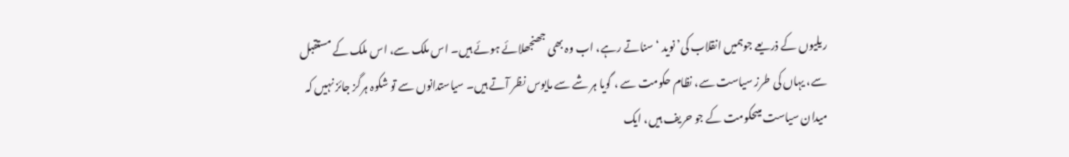ریلیوں کے ذریعے جوہمیں انقلاب کی’ نوید ‘ سناتے رہے، اب وہ بھی جھنجھلائے ہوئے ہیں۔ اس ملک سے، اس ملک کے مستقبل سے، یہاں کی طرز سیاست سے، نظام حکومت سے ، گویا ہر شے سے مایوس نظر آتے ہیں۔ سیاستدانوں سے تو شکوہ ہرگز جائز نہیں کہ میدان سیاست میںحکومت کے جو حریف ہیں، ایک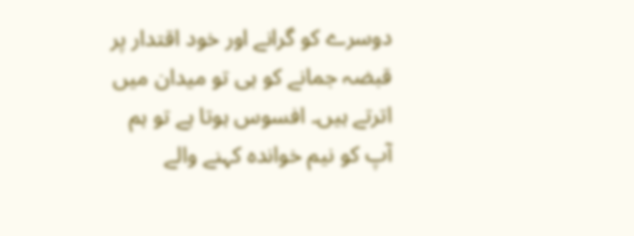دوسرے کو گرانے اور خود اقتدار پر قبضہ جمانے کو ہی تو میدان میں اترتے ہیں۔ افسوس ہوتا ہے تو ہم آپ کو نیم خواندہ کہنے والے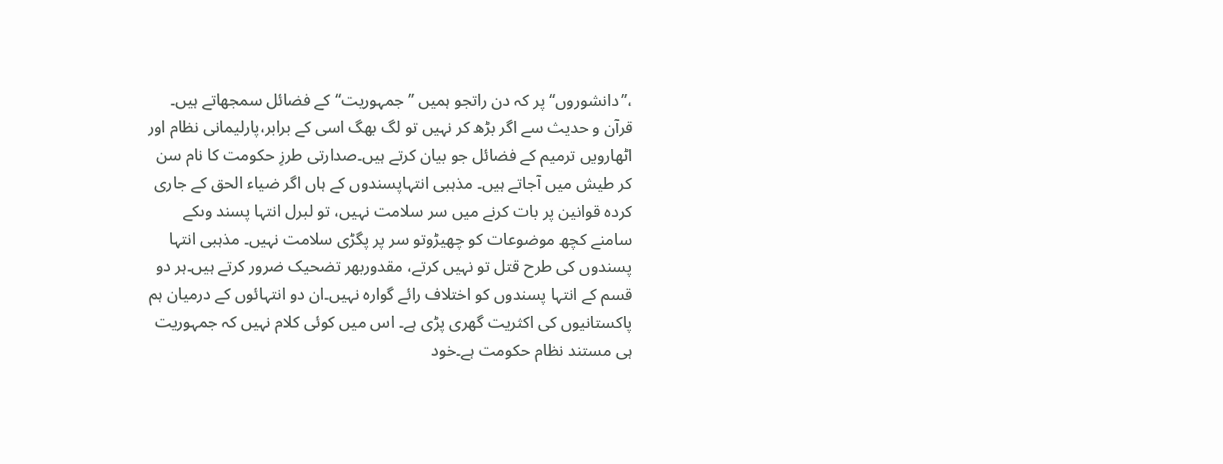،’’دانشوروں‘‘ پر کہ دن راتجو ہمیں ’’جمہوریت‘‘کے فضائل سمجھاتے ہیں۔ قرآن و حدیث سے اگر بڑھ کر نہیں تو لگ بھگ اسی کے برابر،پارلیمانی نظام اور اٹھارویں ترمیم کے فضائل جو بیان کرتے ہیں۔صدارتی طرزِ حکومت کا نام سن کر طیش میں آجاتے ہیں۔ مذہبی انتہاپسندوں کے ہاں اگر ضیاء الحق کے جاری کردہ قوانین پر بات کرنے میں سر سلامت نہیں، تو لبرل انتہا پسند وںکے سامنے کچھ موضوعات کو چھیڑوتو سر پر پگڑی سلامت نہیں۔ مذہبی انتہا پسندوں کی طرح قتل تو نہیں کرتے، مقدوربھر تضحیک ضرور کرتے ہیں۔ہر دو قسم کے انتہا پسندوں کو اختلاف رائے گوارہ نہیں۔ان دو انتہائوں کے درمیان ہم پاکستانیوں کی اکثریت گھری پڑی ہے۔ اس میں کوئی کلام نہیں کہ جمہوریت ہی مستند نظام حکومت ہے۔خود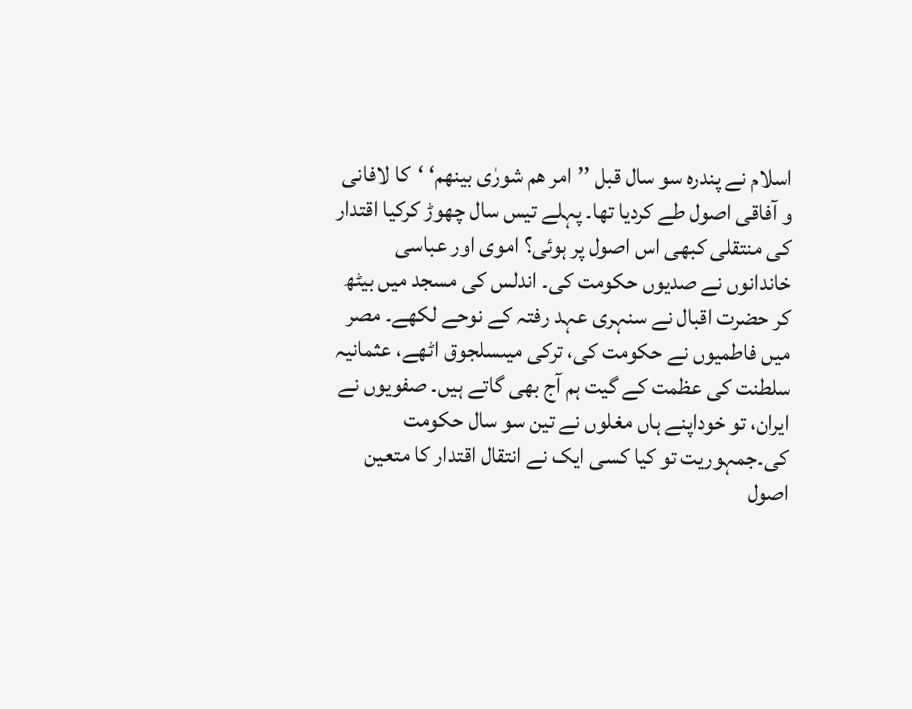اسلام نے پندرہ سو سال قبل ’’امر ھم شورٰی بینھم‘ ‘کا لافانی و آفاقی اصول طے کردیا تھا۔ پہلے تیس سال چھوڑ کرکیا اقتدار کی منتقلی کبھی اس اصول پر ہوئی؟ اموی اور عباسی خاندانوں نے صدیوں حکومت کی۔ اندلس کی مسجد میں بیٹھ کر حضرت اقبال نے سنہری عہد رفتہ کے نوحے لکھے۔ مصر میں فاطمیوں نے حکومت کی، ترکی میںسلجوق اٹھے، عثمانیہ سلطنت کی عظمت کے گیت ہم آج بھی گاتے ہیں۔ صفویوں نے ایران، تو خوداپنے ہاں مغلوں نے تین سو سال حکومت کی۔جمہوریت تو کیا کسی ایک نے انتقال اقتدار کا متعین اصول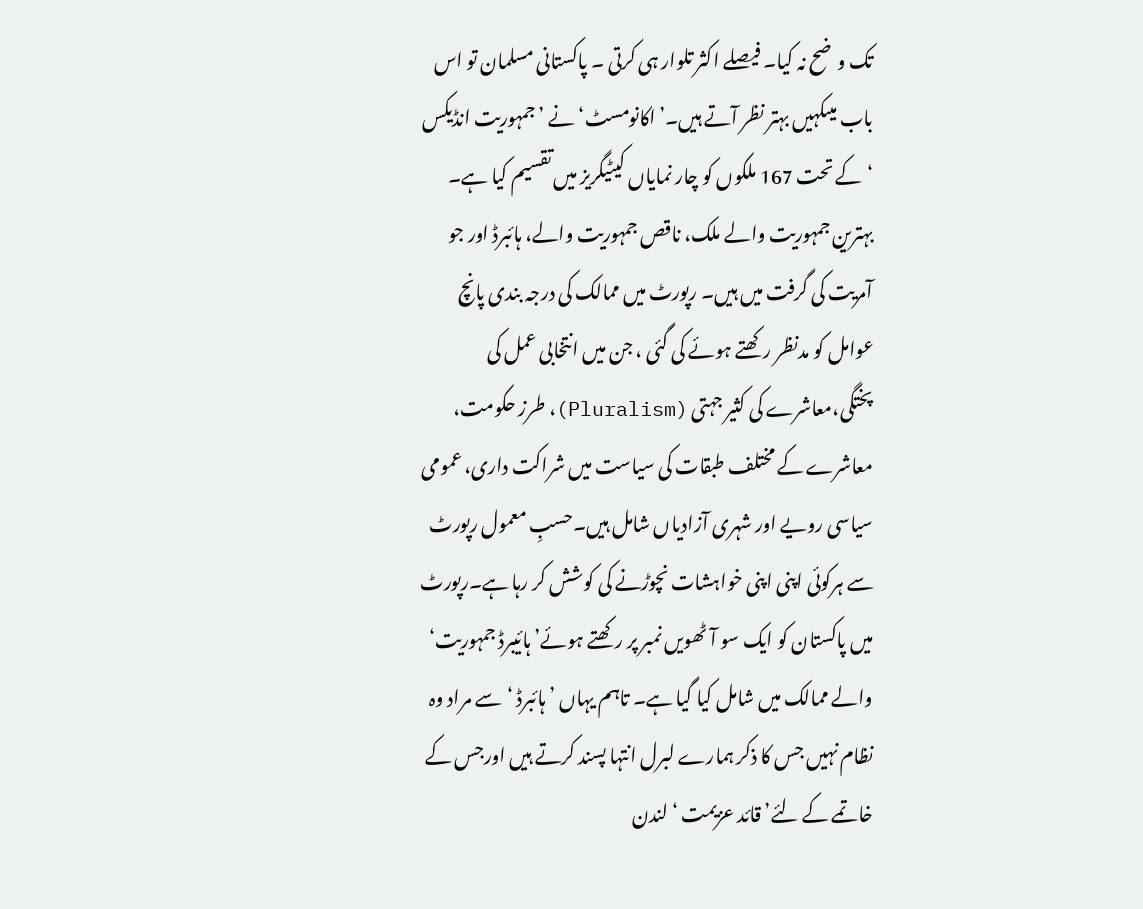تک وضح نہ کیا۔ فیصلے اکثر تلوار ہی کرتی ۔ پاکستانی مسلمان تو اس باب میںکہیں بہتر نظر آتے ہیں۔’اکانومسٹ‘ نے ’جمہوریت انڈیکس ‘کے تحت 167 ملکوں کو چار نمایاں کیٹیگریز میں تقسیم کیا ہے۔ بہترین جمہوریت والے ملک، ناقص جمہوریت والے، ہائبرڈ اور جو آمریت کی گرفت میں ہیں۔ رپورٹ میں ممالک کی درجہ بندی پانچ عوامل کو مدنظر رکھتے ہوئے کی گئی ، جن میں انتخابی عمل کی پختگی،معاشرے کی کثیر جہتی (Pluralism)، طرز حکومت، معاشرے کے مختلف طبقات کی سیاست میں شراکت داری، عمومی سیاسی رویے اور شہری آزادیاں شامل ہیں۔حسبِ معمول رپورٹ سے ہرکوئی اپنی اپنی خواہشات نچوڑنے کی کوشش کر رہا ہے۔رپورٹ میں پاکستان کو ایک سو آٹھویں نمبر پر رکھتے ہوئے’ ہائیبرڈ جمہوریت‘ والے ممالک میں شامل کیا گیا ہے۔ تاہم یہاں ’ہائبرڈ ‘سے مراد وہ نظام نہیں جس کا ذکر ہمارے لبرل انتہا پسند کرتے ہیں اورجس کے خاتمے کے لئے’ قائد عزیمت ‘ لندن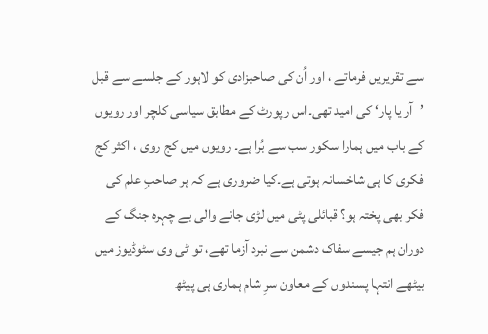سے تقریریں فرماتے ، اور اُن کی صاحبزادی کو لاہور کے جلسے سے قبل ’آر یا پار‘ کی امید تھی۔اس رپورٹ کے مطابق سیاسی کلچر اور رویوں کے باب میں ہمارا سکور سب سے بُرا ہے۔ رویوں میں کج روی ، اکثر کج فکری کا ہی شاخسانہ ہوتی ہے۔کیا ضروری ہے کہ ہر صاحبِ علم کی فکر بھی پختہ ہو؟ قبائلی پٹی میں لڑی جانے والی بے چہرہ جنگ کے دوران ہم جیسے سفاک دشمن سے نبرد آزما تھے، تو ٹی وی سٹوڈیوز میں بیٹھے انتہا پسندوں کے معاون سرِ شام ہماری ہی پیٹھ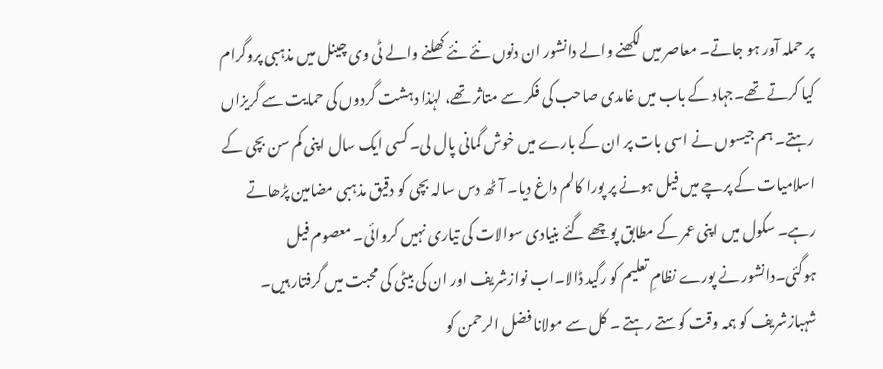پر حملہ آور ہو جاتے۔ معاصر میں لکھنے والے دانشور ان دنوں نئے نئے کھلنے والے ٹی وی چینل میں مذہبی پروگرام کیا کرتے تھے۔جہاد کے باب میں غامدی صاحب کی فکر سے متاثر تھے، لہٰذا دہشت گردوں کی حمایت سے گریزاں رہتے۔ ہم جیسوں نے اسی بات پر ان کے بارے میں خوش گمانی پال لی۔ کسی ایک سال اپنی کم سن بچی کے اسلامیات کے پرچے میں فیل ہونے پر پورا کالم داغ دیا۔ آٹھ دس سالہ بچی کو دقیق مذہبی مضامین پڑھاتے رہے۔ سکول میں اپنی عمر کے مطابق پوچھے گئے بنیادی سوالات کی تیاری نہیں کروائی۔ معصوم فیل ہوگئی۔دانشور نے پورے نظامِ تعلیم کو رگید ڈالا۔اب نوازشریف اور ان کی بیٹی کی محبت میں گرفتار ہیں۔ شہبازشریف کو ہمہ وقت کوستے رہتے ۔ کل سے مولانا فضل الرحمن کو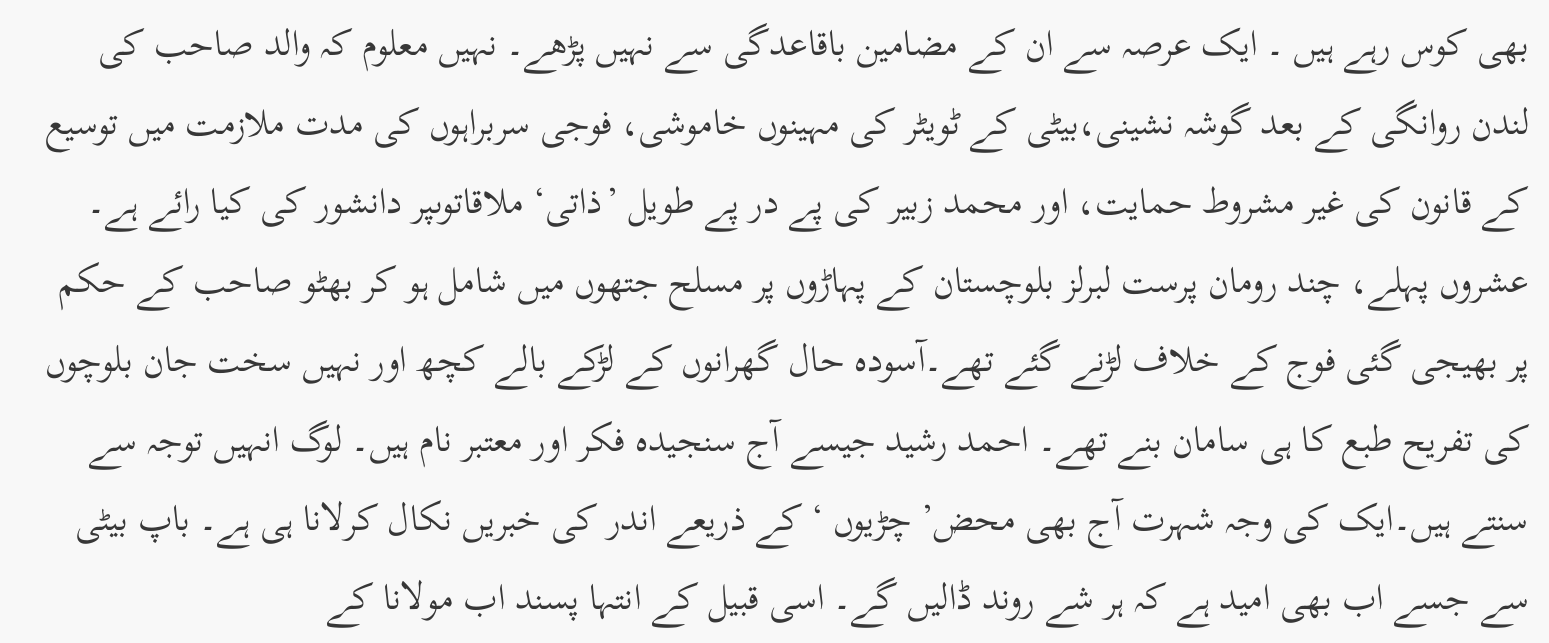بھی کوس رہے ہیں ۔ ایک عرصہ سے ان کے مضامین باقاعدگی سے نہیں پڑھے۔ نہیں معلوم کہ والد صاحب کی لندن روانگی کے بعد گوشہ نشینی،بیٹی کے ٹویٹر کی مہینوں خاموشی، فوجی سربراہوں کی مدت ملازمت میں توسیع کے قانون کی غیر مشروط حمایت، اور محمد زبیر کی پے در پے طویل ’ذاتی‘ ملاقاتوںپر دانشور کی کیا رائے ہے۔ عشروں پہلے، چند رومان پرست لبرلز بلوچستان کے پہاڑوں پر مسلح جتھوں میں شامل ہو کر بھٹو صاحب کے حکم پر بھیجی گئی فوج کے خلاف لڑنے گئے تھے۔آسودہ حال گھرانوں کے لڑکے بالے کچھ اور نہیں سخت جان بلوچوں کی تفریح طبع کا ہی سامان بنے تھے۔ احمد رشید جیسے آج سنجیدہ فکر اور معتبر نام ہیں۔ لوگ انہیں توجہ سے سنتے ہیں۔ایک کی وجہ شہرت آج بھی محض’ چڑیوں ‘ کے ذریعے اندر کی خبریں نکال کرلانا ہی ہے۔ باپ بیٹی سے جسے اب بھی امید ہے کہ ہر شے روند ڈالیں گے۔ اسی قبیل کے انتہا پسند اب مولانا کے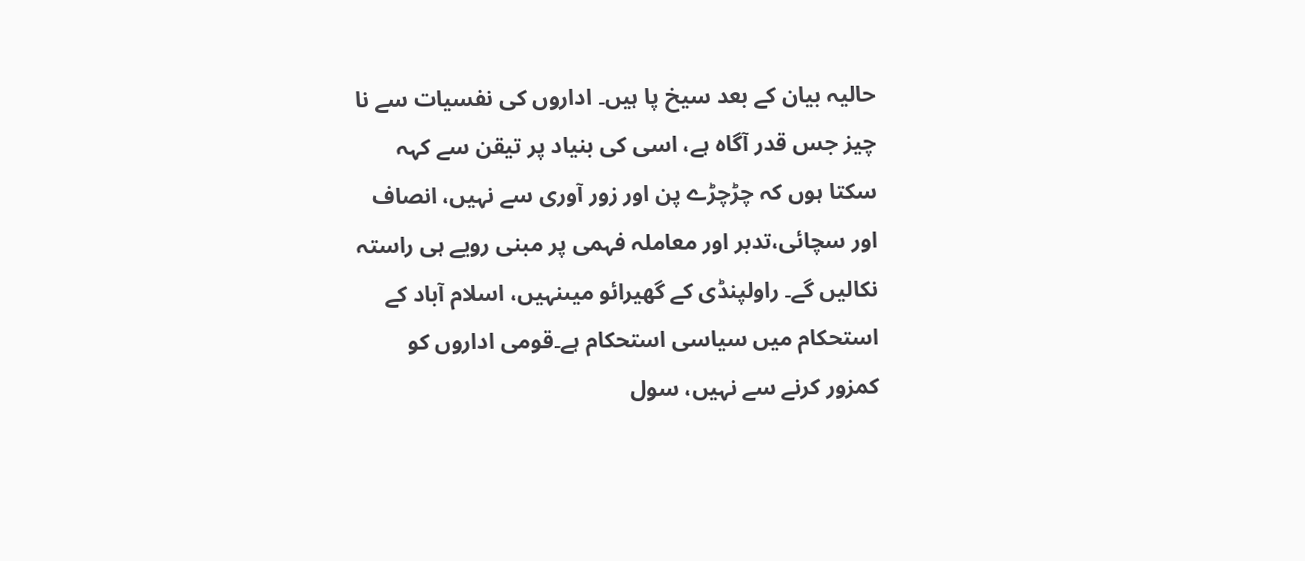حالیہ بیان کے بعد سیخ پا ہیں۔ اداروں کی نفسیات سے نا چیز جس قدر آگاہ ہے، اسی کی بنیاد پر تیقن سے کہہ سکتا ہوں کہ چڑچڑے پن اور زور آوری سے نہیں، انصاف اور سچائی،تدبر اور معاملہ فہمی پر مبنی رویے ہی راستہ نکالیں گے۔ راولپنڈی کے گھیرائو میںنہیں، اسلام آباد کے استحکام میں سیاسی استحکام ہے۔قومی اداروں کو کمزور کرنے سے نہیں، سول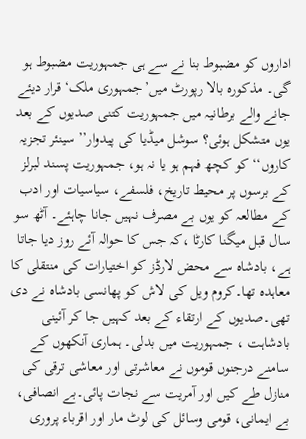اداروں کو مضبوط بنا نے سے ہی جمہوریت مضبوط ہو گی۔ مذکورہ بالا رپورٹ میں’جمہوری ملک‘ قرار دیئے جانے والے برطانیہ میں جمہوریت کتنی صدیوں کے بعد یوں متشکل ہوئی؟ سوشل میڈیا کی پیدوار’’ سینئر تجزیہ کاروں‘‘ کو کچھ فہم ہو یا نہ ہو، جمہوریت پسند لبرلز کے برسوں پر محیط تاریخ، فلسفے، سیاسیات اور ادب کے مطالعہ کو یوں بے مصرف نہیں جانا چاہئے۔ آٹھ سو سال قبل میگنا کارٹا ،کہ جس کا حوالہ آئے روز دیا جاتا ہے، بادشاہ سے محض لارڈز کو اختیارات کی منتقلی کا معاہدہ تھا۔کروم ویل کی لاش کو پھانسی بادشاہ نے دی تھی۔صدیوں کے ارتقاء کے بعد کہیں جا کر آئینی بادشاہت ، جمہوریت میں بدلی۔ ہماری آنکھوں کے سامنے درجنوں قوموں نے معاشرتی اور معاشی ترقی کی منازل طے کیں اور آمریت سے نجات پائی۔بے انصافی، بے ایمانی، قومی وسائل کی لوٹ مار اور اقرباء پروری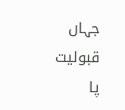جہاں قبولیت پا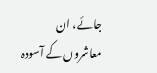جائے، ان معاشروں کے آسودہ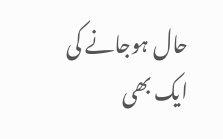حال ہوجانے کی ایک بھی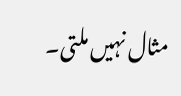مثال نہیں ملتی۔